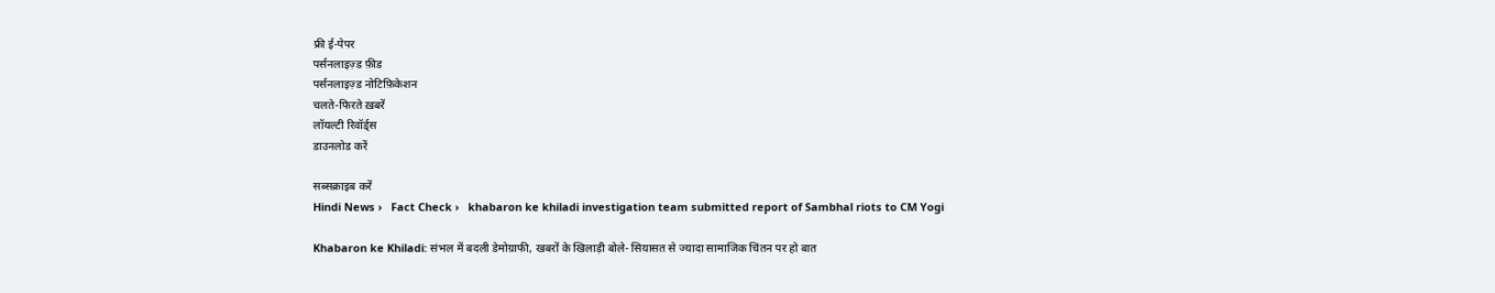फ्री ई-पेपर
पर्सनलाइज़्ड फ़ीड
पर्सनलाइज़्ड नोटिफ़िकेशन
चलते-फिरते ख़बरें
लॉयल्टी रिवॉर्ड्स
डाउनलोड करें

सब्सक्राइब करें
Hindi News ›   Fact Check ›   khabaron ke khiladi investigation team submitted report of Sambhal riots to CM Yogi

Khabaron ke Khiladi: संभल में बदली डेमोग्राफी, खबरों के खिलाड़ी बोले- सियासत से ज्यादा सामाजिक चिंतन पर हो बात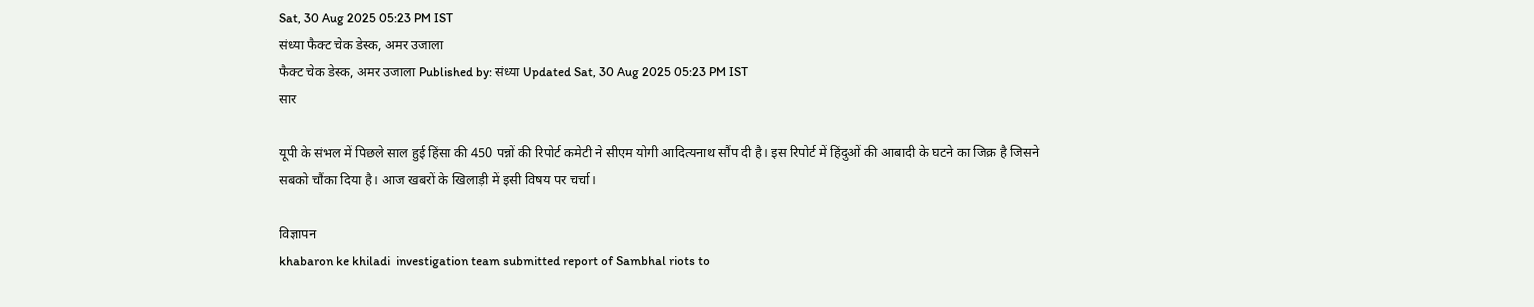Sat, 30 Aug 2025 05:23 PM IST
संध्या फैक्ट चेक डेस्क, अमर उजाला
फैक्ट चेक डेस्क, अमर उजाला Published by: संध्या Updated Sat, 30 Aug 2025 05:23 PM IST
सार

यूपी के संभल में पिछले साल हुई हिंसा की 450 पन्नों की रिपोर्ट कमेटी ने सीएम योगी आदित्यनाथ सौंप दी है। इस रिपोर्ट में हिंदुओं की आबादी के घटने का जिक्र है जिसने सबको चौंका दिया है। आज खबरों के खिलाड़ी में इसी विषय पर चर्चा।

विज्ञापन
khabaron ke khiladi  investigation team submitted report of Sambhal riots to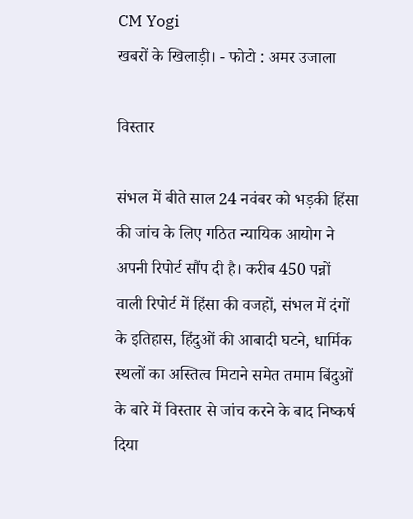CM Yogi
खबरों के खिलाड़ी। - फोटो : अमर उजाला

विस्तार

संभल में बीते साल 24 नवंबर को भड़की हिंसा की जांच के लिए गठित न्यायिक आयोग ने अपनी रिपोर्ट सौंप दी है। करीब 450 पन्नों वाली रिपोर्ट में हिंसा की वजहों, संभल में दंगों के इतिहास, हिंदुओं की आबादी घटने, धार्मिक स्थलों का अस्तित्व मिटाने समेत तमाम बिंदुओं के बारे में विस्तार से जांच करने के बाद निष्कर्ष दिया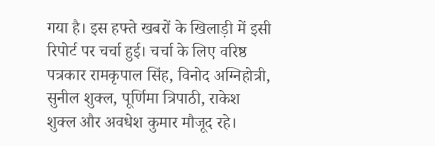गया है। इस हफ्ते खबरों के खिलाड़ी में इसी रिपोर्ट पर चर्चा हुई। चर्चा के लिए वरिष्ठ पत्रकार रामकृपाल सिंह, विनोद अग्निहोत्री, सुनील शुक्ल, पूर्णिमा त्रिपाठी, राकेश शुक्ल और अवधेश कुमार मौजूद रहे।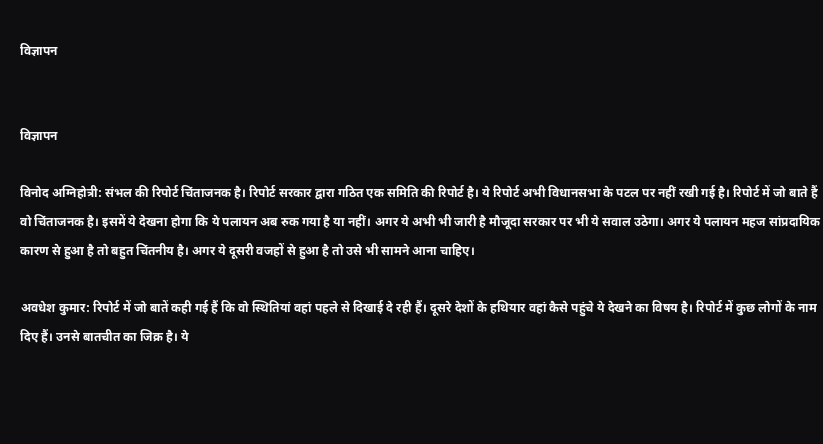विज्ञापन


विज्ञापन

विनोद अग्निहोत्री: संभल की रिपोर्ट चिंताजनक है। रिपोर्ट सरकार द्वारा गठित एक समिति की रिपोर्ट है। ये रिपोर्ट अभी विधानसभा के पटल पर नहीं रखी गई है। रिपोर्ट में जो बाते हैं वो चिंताजनक है। इसमें ये देखना होगा कि ये पलायन अब रुक गया है या नहीं। अगर ये अभी भी जारी है मौजूदा सरकार पर भी ये सवाल उठेगा। अगर ये पलायन महज सांप्रदायिक कारण से हुआ है तो बहुत चिंतनीय है। अगर ये दूसरी वजहों से हुआ है तो उसे भी सामने आना चाहिए।

अवधेश कुमार: रिपोर्ट में जो बातें कही गई हैं कि वो स्थितियां वहां पहले से दिखाई दे रही हैं। दूसरे देशों के हथियार वहां कैसे पहुंचे ये देखने का विषय है। रिपोर्ट में कुछ लोगों के नाम दिए हैं। उनसे बातचीत का जिक्र है। ये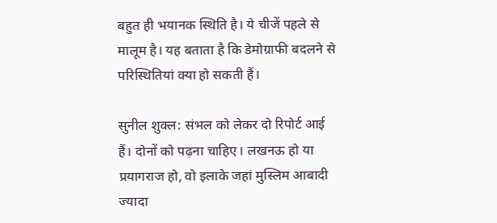बहुत ही भयानक स्थिति है। ये चीजें पहले से मालूम है। यह बताता है कि डेमोग्राफी बदलने से परिस्थितियां क्या हो सकती हैं।

सुनील शुक्ल: संभल को लेकर दो रिपोर्ट आई हैं। दोनों को पढ़ना चाहिए। लखनऊ हो या प्रयागराज हो, वो इलाके जहां मुस्लिम आबादी ज्यादा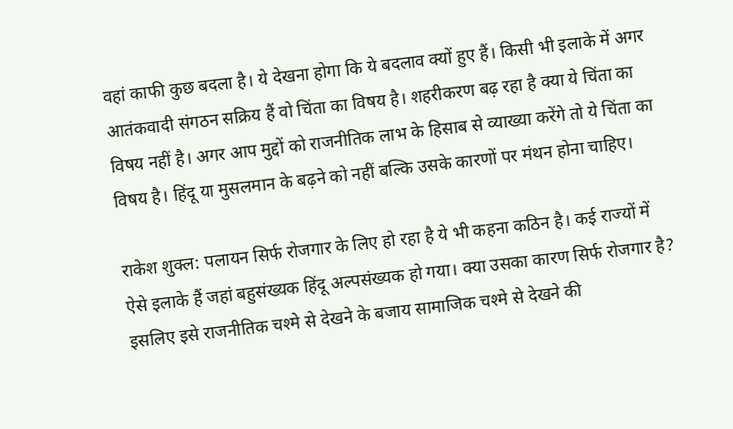वहां काफी कुछ बदला है। ये देखना होगा कि ये बदलाव क्यों हुए हैं। किसी भी इलाके में अगर आतंकवादी संगठन सक्रिय हैं वो चिंता का विषय है। शहरीकरण बढ़ रहा है क्या ये चिंता का विषय नहीं है। अगर आप मुद्दों को राजनीतिक लाभ के हिसाब से व्याख्या करेंगे तो ये चिंता का विषय है। हिंदू या मुसलमान के बढ़ने को नहीं बल्कि उसके कारणों पर मंथन होना चाहिए।

राकेश शुक्ल: पलायन सिर्फ रोजगार के लिए हो रहा है ये भी कहना कठिन है। कई राज्यों में ऐसे इलाके हैं जहां बहुसंख्यक हिंदू अल्पसंख्यक हो गया। क्या उसका कारण सिर्फ रोजगार है? इसलिए इसे राजनीतिक चश्मे से देखने के बजाय सामाजिक चश्मे से देखने की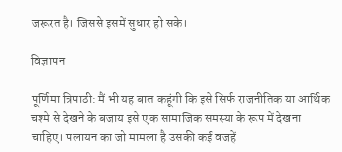जरूरत है। जिससे इसमें सुधार हो सके।

विज्ञापन

पूर्णिमा त्रिपाठी: मैं भी यह बात कहूंगी कि इसे सिर्फ राजनीतिक या आर्थिक चश्मे से देखने के बजाय इसे एक सामाजिक समस्या के रूप में देखना चाहिए। पलायन का जो मामला है उसकी कई वजहें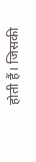होती हैं। जिसकी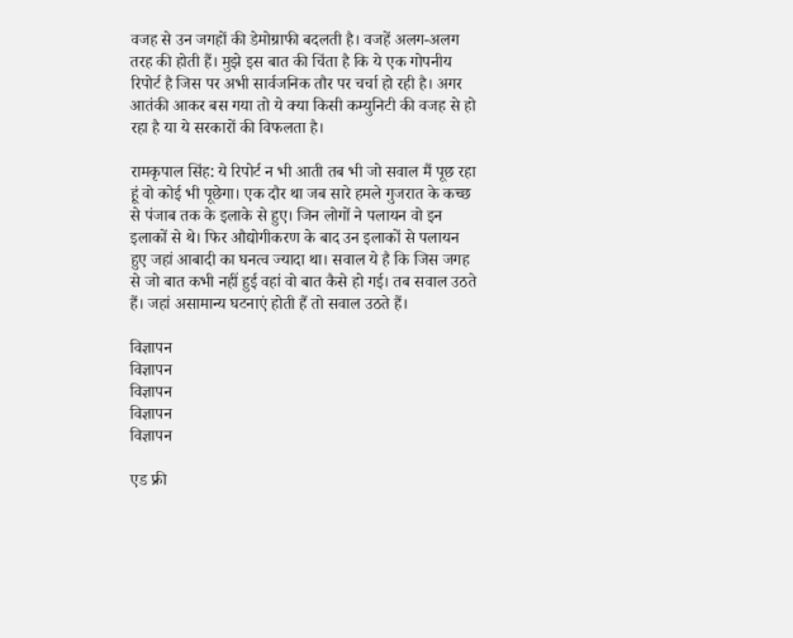वजह से उन जगहों की डेमोग्राफी बदलती है। वजहें अलग-अलग तरह की होती हैं। मुझे इस बात की चिंता है कि ये एक गोपनीय रिपोर्ट है जिस पर अभी सार्वजनिक तौर पर चर्चा हो रही है। अगर आतंकी आकर बस गया तो ये क्या किसी कम्युनिटी की वजह से हो रहा है या ये सरकारों की विफलता है।

रामकृपाल सिंह: ये रिपोर्ट न भी आती तब भी जो सवाल मैं पूछ रहा हूं वो कोई भी पूछेगा। एक दौर था जब सारे हमले गुजरात के कच्छ से पंजाब तक के इलाके से हुए। जिन लोगों ने पलायन वो इन इलाकों से थे। फिर औद्योगीकरण के बाद उन इलाकों से पलायन हुए जहां आबादी का घनत्व ज्यादा था। सवाल ये है कि जिस जगह से जो बात कभी नहीं हुई वहां वो बात कैसे हो गई। तब सवाल उठते हैं। जहां असामान्य घटनाएं होती हैं तो सवाल उठते हैं।

विज्ञापन
विज्ञापन
विज्ञापन
विज्ञापन
विज्ञापन

एड फ्री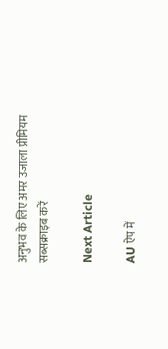अनुभव के लिए अमर उजाला प्रीमियम सब्सक्राइब करें

Next Article

AU ऐप में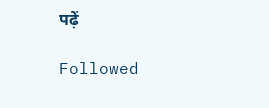पढ़ें

Followed